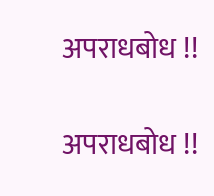अपराधबोध !!

अपराधबोध !!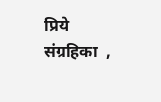प्रिये संग्रहिका  ,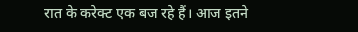रात के करेक्ट एक बज रहे हैं। आज इतने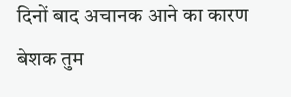दिनों बाद अचानक आने का कारण बेशक तुम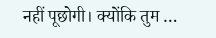नहीं पूछोगी। क्योंकि तुम …